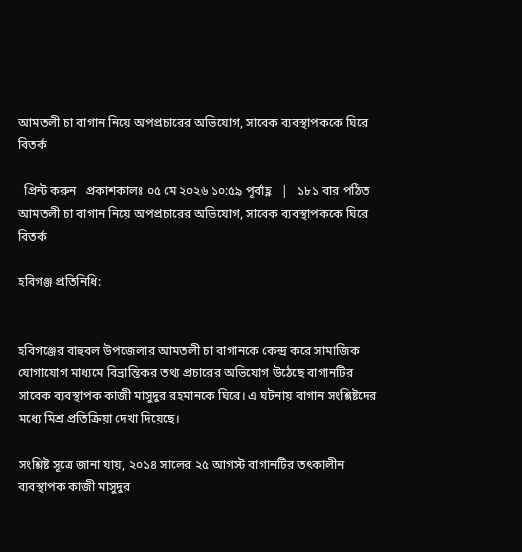আমতলী চা বাগান নিয়ে অপপ্রচারের অভিযোগ, সাবেক ব্যবস্থাপককে ঘিরে বিতর্ক

  প্রিন্ট করুন   প্রকাশকালঃ ০৫ মে ২০২৬ ১০:৫৯ পূর্বাহ্ণ   |   ১৮১ বার পঠিত
আমতলী চা বাগান নিয়ে অপপ্রচারের অভিযোগ, সাবেক ব্যবস্থাপককে ঘিরে বিতর্ক

হবিগঞ্জ প্রতিনিধি:


হবিগঞ্জের বাহুবল উপজেলার আমতলী চা বাগানকে কেন্দ্র করে সামাজিক যোগাযোগ মাধ্যমে বিভ্রান্তিকর তথ্য প্রচারের অভিযোগ উঠেছে বাগানটির সাবেক ব্যবস্থাপক কাজী মাসুদুর রহমানকে ঘিরে। এ ঘটনায় বাগান সংশ্লিষ্টদের মধ্যে মিশ্র প্রতিক্রিয়া দেখা দিয়েছে।

সংশ্লিষ্ট সূত্রে জানা যায়, ২০১৪ সালের ২৫ আগস্ট বাগানটির তৎকালীন ব্যবস্থাপক কাজী মাসুদুর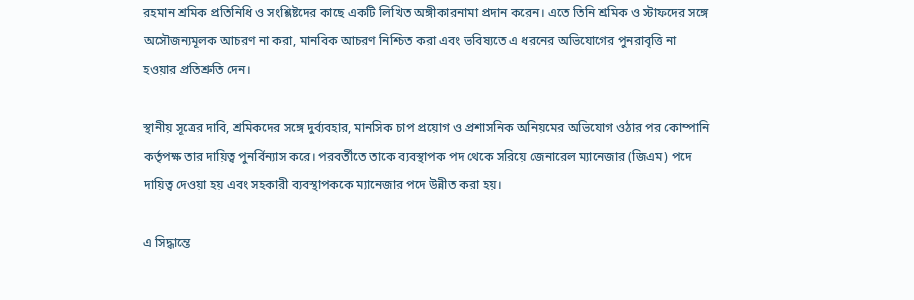রহমান শ্রমিক প্রতিনিধি ও সংশ্লিষ্টদের কাছে একটি লিখিত অঙ্গীকারনামা প্রদান করেন। এতে তিনি শ্রমিক ও স্টাফদের সঙ্গে অসৌজন্যমূলক আচরণ না করা, মানবিক আচরণ নিশ্চিত করা এবং ভবিষ্যতে এ ধরনের অভিযোগের পুনরাবৃত্তি না হওয়ার প্রতিশ্রুতি দেন।

স্থানীয় সূত্রের দাবি, শ্রমিকদের সঙ্গে দুর্ব্যবহার, মানসিক চাপ প্রয়োগ ও প্রশাসনিক অনিয়মের অভিযোগ ওঠার পর কোম্পানি কর্তৃপক্ষ তার দায়িত্ব পুনর্বিন্যাস করে। পরবর্তীতে তাকে ব্যবস্থাপক পদ থেকে সরিয়ে জেনারেল ম্যানেজার (জিএম) পদে দায়িত্ব দেওয়া হয় এবং সহকারী ব্যবস্থাপককে ম্যানেজার পদে উন্নীত করা হয়।

এ সিদ্ধান্তে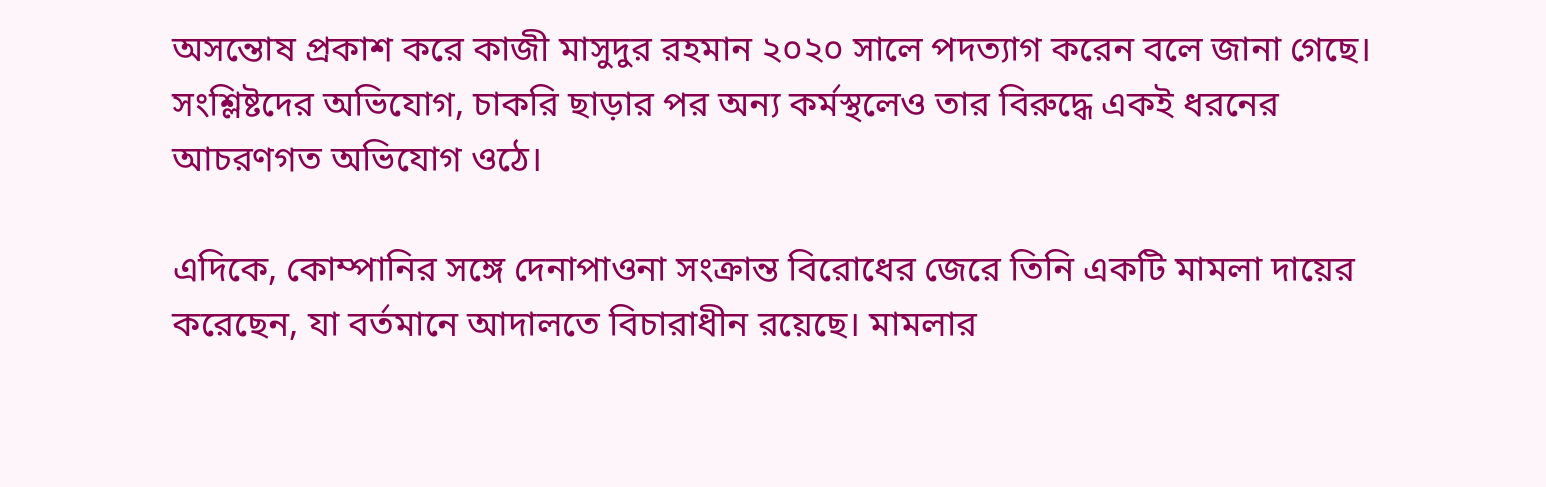অসন্তোষ প্রকাশ করে কাজী মাসুদুর রহমান ২০২০ সালে পদত্যাগ করেন বলে জানা গেছে। সংশ্লিষ্টদের অভিযোগ, চাকরি ছাড়ার পর অন্য কর্মস্থলেও তার বিরুদ্ধে একই ধরনের আচরণগত অভিযোগ ওঠে।

এদিকে, কোম্পানির সঙ্গে দেনাপাওনা সংক্রান্ত বিরোধের জেরে তিনি একটি মামলা দায়ের করেছেন, যা বর্তমানে আদালতে বিচারাধীন রয়েছে। মামলার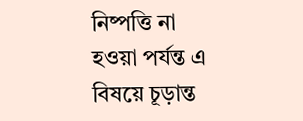নিষ্পত্তি না হওয়া পর্যন্ত এ বিষয়ে চূড়ান্ত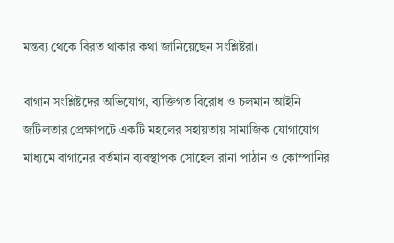মন্তব্য থেকে বিরত থাকার কথা জানিয়েছেন সংশ্লিষ্টরা।

বাগান সংশ্লিষ্টদের অভিযোগ, ব্যক্তিগত বিরোধ ও চলমান আইনি জটিলতার প্রেক্ষাপটে একটি মহলের সহায়তায় সামাজিক যোগাযোগ মাধ্যমে বাগানের বর্তমান ব্যবস্থাপক সোহেল রানা পাঠান ও কোম্পানির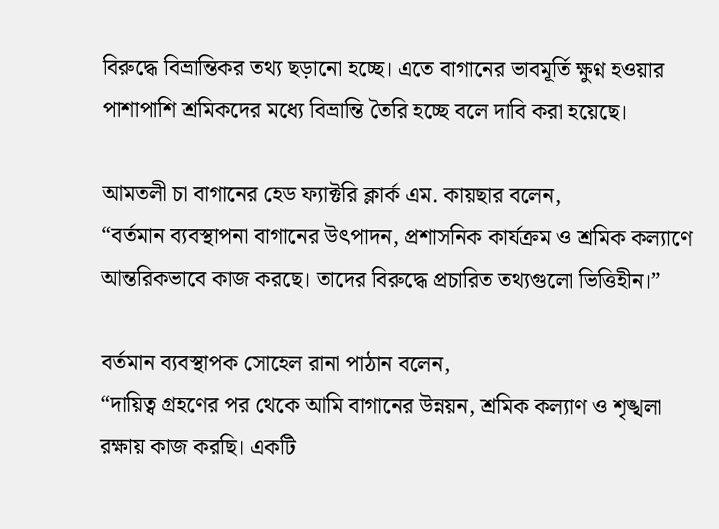বিরুদ্ধে বিভ্রান্তিকর তথ্য ছড়ানো হচ্ছে। এতে বাগানের ভাবমূর্তি ক্ষুণ্ন হওয়ার পাশাপাশি শ্রমিকদের মধ্যে বিভ্রান্তি তৈরি হচ্ছে বলে দাবি করা হয়েছে।

আমতলী চা বাগানের হেড ফ্যাক্টরি ক্লার্ক এম. কায়ছার বলেন,
“বর্তমান ব্যবস্থাপনা বাগানের উৎপাদন, প্রশাসনিক কার্যক্রম ও শ্রমিক কল্যাণে আন্তরিকভাবে কাজ করছে। তাদের বিরুদ্ধে প্রচারিত তথ্যগুলো ভিত্তিহীন।”

বর্তমান ব্যবস্থাপক সোহেল রানা পাঠান বলেন,
“দায়িত্ব গ্রহণের পর থেকে আমি বাগানের উন্নয়ন, শ্রমিক কল্যাণ ও শৃঙ্খলা রক্ষায় কাজ করছি। একটি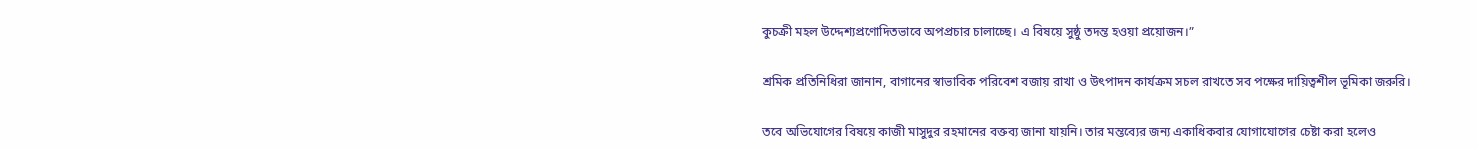কুচক্রী মহল উদ্দেশ্যপ্রণোদিতভাবে অপপ্রচার চালাচ্ছে। এ বিষয়ে সুষ্ঠু তদন্ত হওয়া প্রয়োজন।”

শ্রমিক প্রতিনিধিরা জানান, বাগানের স্বাভাবিক পরিবেশ বজায় রাখা ও উৎপাদন কার্যক্রম সচল রাখতে সব পক্ষের দায়িত্বশীল ভূমিকা জরুরি।

তবে অভিযোগের বিষয়ে কাজী মাসুদুর রহমানের বক্তব্য জানা যায়নি। তার মন্তব্যের জন্য একাধিকবার যোগাযোগের চেষ্টা করা হলেও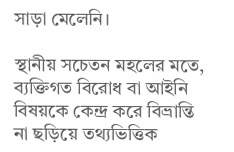সাড়া মেলেনি।

স্থানীয় সচেতন মহলের মতে, ব্যক্তিগত বিরোধ বা আইনি বিষয়কে কেন্দ্র করে বিভ্রান্তি না ছড়িয়ে তথ্যভিত্তিক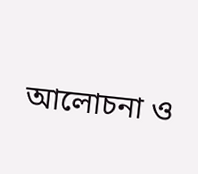আলোচনা ও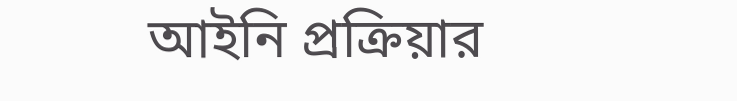আইনি প্রক্রিয়ার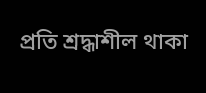প্রতি শ্রদ্ধাশীল থাকা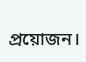প্রয়োজন।